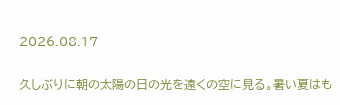2026.08.17

久しぶりに朝の太陽の日の光を遠くの空に見る。暑い夏はも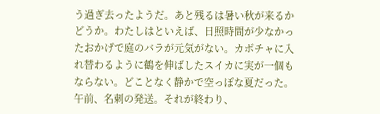う過ぎ去ったようだ。あと残るは暑い秋が来るかどうか。わたしはといえば、日照時間が少なかったおかげで庭のバラが元気がない。カボチャに入れ替わるように鶴を伸ばしたスイカに実が一個もならない。どことなく静かで空っぽな夏だった。
午前、名刺の発送。それが終わり、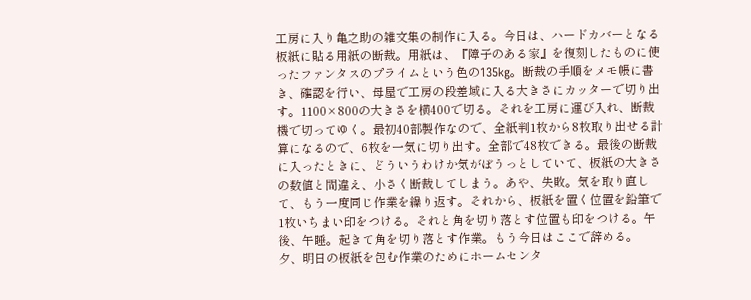工房に入り亀之助の雑文集の制作に入る。今日は、ハードカバーとなる板紙に貼る用紙の断裁。用紙は、『障子のある家』を復刻したものに使ったファンタスのプライムという色の135kg。断裁の手順をメモ帳に書き、確認を行い、母屋で工房の段差域に入る大きさにカッターで切り出す。1100×800の大きさを横400で切る。それを工房に運び入れ、断裁機で切ってゆく。最初40部製作なので、全紙判1枚から8枚取り出せる計算になるので、6枚を一気に切り出す。全部で48枚できる。最後の断裁に入ったときに、どういうわけか気がぼうっとしていて、板紙の大きさの数値と間違え、小さく断裁してしまう。あや、失敗。気を取り直して、もう一度同じ作業を繰り返す。それから、板紙を置く位置を鉛筆で1枚いちまい印をつける。それと角を切り落とす位置も印をつける。午後、午睡。起きて角を切り落とす作業。もう今日はここで辞める。
夕、明日の板紙を包む作業のためにホームセンタ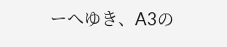ーへゆき、A3の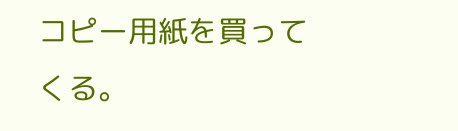コピー用紙を買ってくる。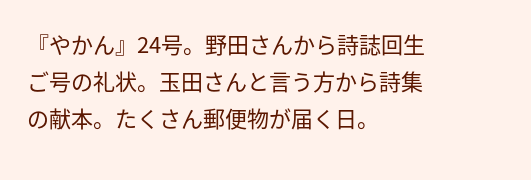『やかん』24号。野田さんから詩誌回生ご号の礼状。玉田さんと言う方から詩集の献本。たくさん郵便物が届く日。